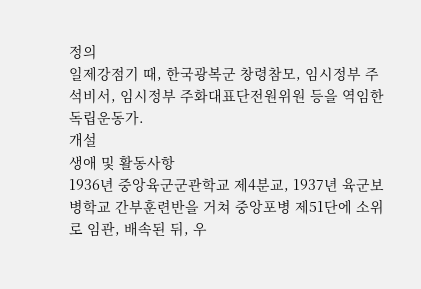정의
일제강점기 때, 한국광복군 창령참모, 임시정부 주석비서, 임시정부 주화대표단전원위원 등을 역임한 독립운동가.
개설
생애 및 활동사항
1936년 중앙육군군관학교 제4분교, 1937년 육군보병학교 간부훈련반을 거쳐 중앙포병 제51단에 소위로 임관, 배속된 뒤, 우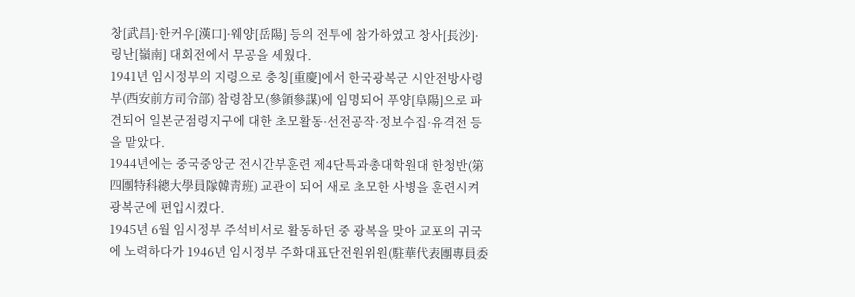창[武昌]·한커우[漢口]·웨양[岳陽] 등의 전투에 참가하였고 창사[長沙]·링난[嶺南] 대회전에서 무공을 세웠다.
1941년 임시정부의 지령으로 충칭[重慶]에서 한국광복군 시안전방사령부(西安前方司令部) 참령참모(參領參謀)에 임명되어 푸양[阜陽]으로 파견되어 일본군점령지구에 대한 초모활동·선전공작·정보수집·유격전 등을 맡았다.
1944년에는 중국중앙군 전시간부훈련 제4단특과총대학원대 한청반(第四團特科總大學員隊韓靑班) 교관이 되어 새로 초모한 사병을 훈련시켜 광복군에 편입시켰다.
1945년 6월 임시정부 주석비서로 활동하던 중 광복을 맞아 교포의 귀국에 노력하다가 1946년 임시정부 주화대표단전원위원(駐華代表團專員委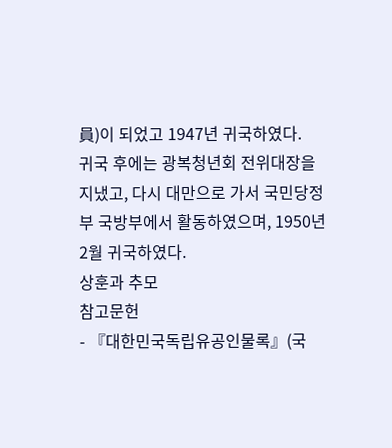員)이 되었고 1947년 귀국하였다.
귀국 후에는 광복청년회 전위대장을 지냈고, 다시 대만으로 가서 국민당정부 국방부에서 활동하였으며, 1950년 2월 귀국하였다.
상훈과 추모
참고문헌
- 『대한민국독립유공인물록』(국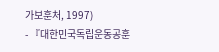가보훈처, 1997)
- 『대한민국독립운동공훈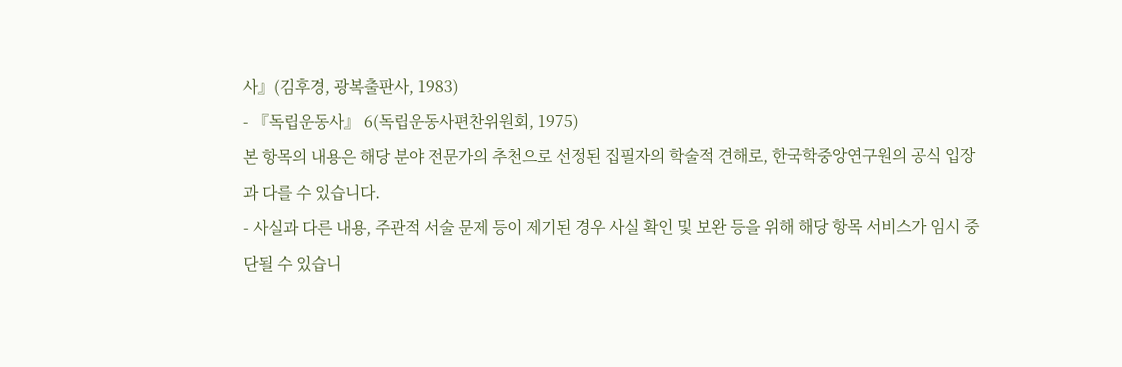사』(김후경, 광복출판사, 1983)
- 『독립운동사』 6(독립운동사편찬위원회, 1975)
본 항목의 내용은 해당 분야 전문가의 추천으로 선정된 집필자의 학술적 견해로, 한국학중앙연구원의 공식 입장과 다를 수 있습니다.
- 사실과 다른 내용, 주관적 서술 문제 등이 제기된 경우 사실 확인 및 보완 등을 위해 해당 항목 서비스가 임시 중단될 수 있습니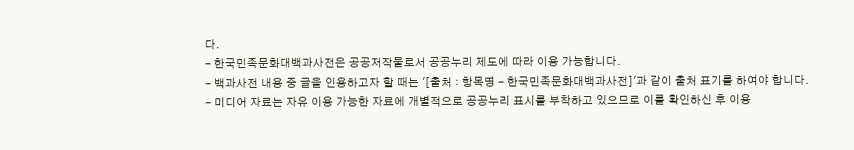다.
- 한국민족문화대백과사전은 공공저작물로서 공공누리 제도에 따라 이용 가능합니다.
- 백과사전 내용 중 글을 인용하고자 할 때는 '[출처 : 항목명 - 한국민족문화대백과사전]'과 같이 출처 표기를 하여야 합니다.
- 미디어 자료는 자유 이용 가능한 자료에 개별적으로 공공누리 표시를 부착하고 있으므로 이를 확인하신 후 이용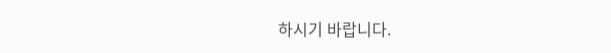하시기 바랍니다.